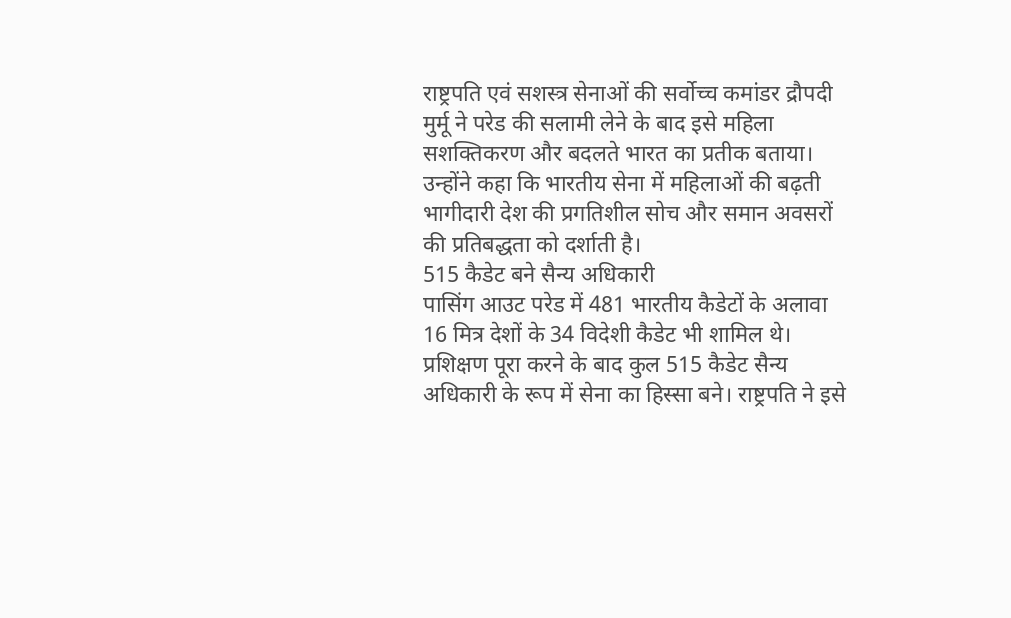राष्ट्रपति एवं सशस्त्र सेनाओं की सर्वोच्च कमांडर द्रौपदी मुर्मू ने परेड की सलामी लेने के बाद इसे महिला सशक्तिकरण और बदलते भारत का प्रतीक बताया। उन्होंने कहा कि भारतीय सेना में महिलाओं की बढ़ती भागीदारी देश की प्रगतिशील सोच और समान अवसरों की प्रतिबद्धता को दर्शाती है।
515 कैडेट बने सैन्य अधिकारी
पासिंग आउट परेड में 481 भारतीय कैडेटों के अलावा 16 मित्र देशों के 34 विदेशी कैडेट भी शामिल थे। प्रशिक्षण पूरा करने के बाद कुल 515 कैडेट सैन्य अधिकारी के रूप में सेना का हिस्सा बने। राष्ट्रपति ने इसे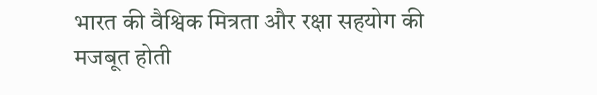भारत की वैश्विक मित्रता और रक्षा सहयोग की मजबूत होती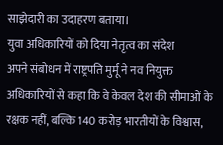साझेदारी का उदाहरण बताया।
युवा अधिकारियों को दिया नेतृत्व का संदेश
अपने संबोधन में राष्ट्रपति मुर्मू ने नव नियुक्त अधिकारियों से कहा कि वे केवल देश की सीमाओं के रक्षक नहीं, बल्कि 140 करोड़ भारतीयों के विश्वास,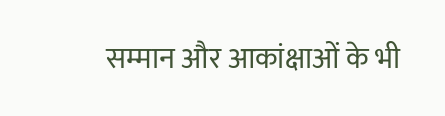सम्मान और आकांक्षाओं के भी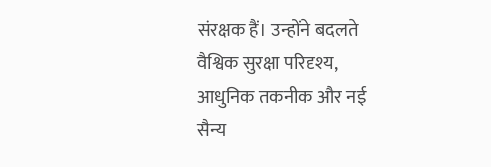संरक्षक हैं। उन्होंने बदलते वैश्विक सुरक्षा परिदृश्य, आधुनिक तकनीक और नई सैन्य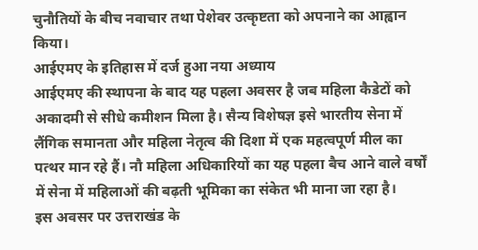चुनौतियों के बीच नवाचार तथा पेशेवर उत्कृष्टता को अपनाने का आह्वान किया।
आईएमए के इतिहास में दर्ज हुआ नया अध्याय
आईएमए की स्थापना के बाद यह पहला अवसर है जब महिला कैडेटों को अकादमी से सीधे कमीशन मिला है। सैन्य विशेषज्ञ इसे भारतीय सेना में लैंगिक समानता और महिला नेतृत्व की दिशा में एक महत्वपूर्ण मील का पत्थर मान रहे हैं। नौ महिला अधिकारियों का यह पहला बैच आने वाले वर्षों में सेना में महिलाओं की बढ़ती भूमिका का संकेत भी माना जा रहा है।
इस अवसर पर उत्तराखंड के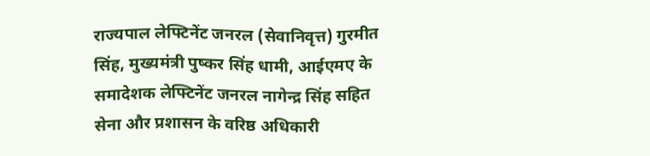राज्यपाल लेफ्टिनेंट जनरल (सेवानिवृत्त) गुरमीत सिंह, मुख्यमंत्री पुष्कर सिंह धामी, आईएमए के समादेशक लेफ्टिनेंट जनरल नागेन्द्र सिंह सहित सेना और प्रशासन के वरिष्ठ अधिकारी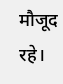मौजूद रहे।